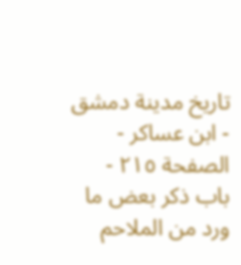تاريخ مدينة دمشق - ابن عساكر - الصفحة ٢١٥ - باب ذكر بعض ما ورد من الملاحم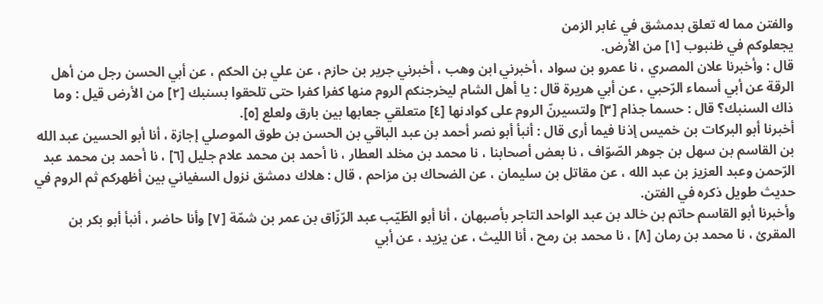والفتن مما له تعلق بدمشق في غابر الزمن
يجعلوكم في ظنبوب [١] من الأرض.
قال : وأخبرنا علان المصري ، نا عمرو بن سواد ، أخبرني ابن وهب ، أخبرني جرير بن حازم ، عن علي بن الحكم ، عن أبي الحسن رجل من أهل الرقة عن أبي أسماء الرّحبي ، عن أبي هريرة قال : يا أهل الشام ليخرجنكم الروم منها كفرا كفرا حتى تلحقوا بسنبك [٢] من الأرض قيل : وما ذاك السنبك؟ قال : حسما جذام [٣] ولتسيرنّ الروم على كوادنها [٤] متعلقي جعابها بين بارق ولعلع [٥].
أخبرنا أبو البركات بن خميس إذنا فيما أرى قال : أنبأ أبو نصر أحمد بن عبد الباقي بن الحسن بن طوق الموصلي إجازة ، أنا أبو الحسين عبد الله بن القاسم بن سهل بن جوهر الصّوّاف ، نا بعض أصحابنا ، نا محمد بن مخلد العطار ، نا أحمد بن محمد علام جليل [٦] ، نا أحمد بن محمد عبد الرّحمن وعبد العزيز بن عبد الله ، عن مقاتل بن سليمان ، عن الضحاك بن مزاحم ، قال : هلاك دمشق نزول السفياني بين أظهركم ثم الروم في حديث طويل ذكره في الفتن.
وأخبرنا أبو القاسم حاتم بن خالد بن عبد الواحد التاجر بأصبهان ، أنا أبو الطّيّب عبد الرّزّاق بن عمر بن شمّة [٧] وأنا حاضر ، أنبأ أبو بكر بن المقرئ ، نا محمد بن رمان [٨] ، نا محمد بن رمح ، أنا الليث ، عن يزيد ، عن أبي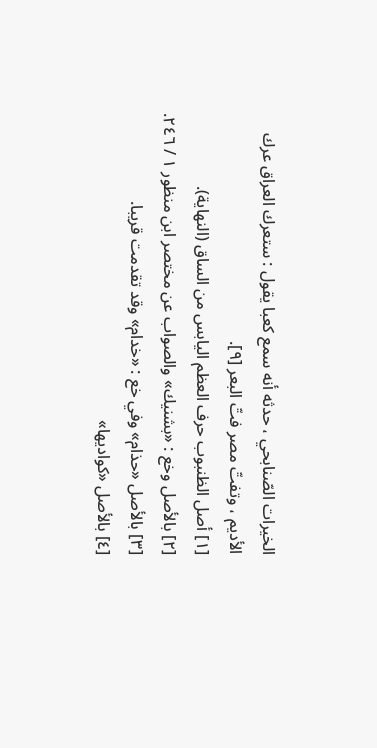الخيرات الصّنابحي ، حدثه أنه سمع كعبا يقول : ستعرك العراق عرك الأديم ، وتفتّ مصر فتّ البعر [٩].
[١] أصل الظنبوب حرف العظم اليابس من الساق (النهاية).
[٢] بالأصل وخع : «بشنيك» والصواب عن مختصر ابن منظور ١ / ٢٤٦.
[٣] بالأصل «حذام» وفي خع : «خدام» وقد تقدمت قريبا.
[٤] بالأصل «كواديها»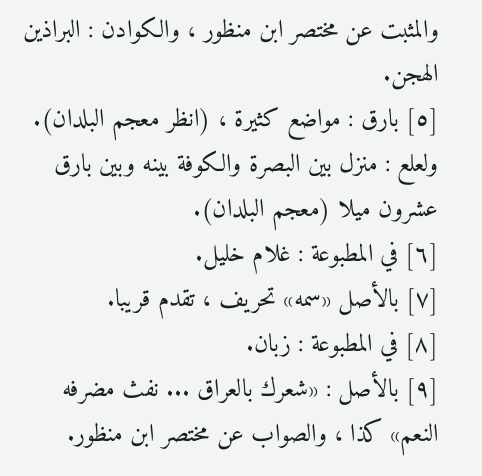والمثبت عن مختصر ابن منظور ، والكوادن : البراذين الهجن.
[٥] بارق : مواضع كثيرة ، (انظر معجم البلدان).
ولعلع : منزل بين البصرة والكوفة بينه وبين بارق عشرون ميلا (معجم البلدان).
[٦] في المطبوعة : غلام خليل.
[٧] بالأصل «سمه» تحريف ، تقدم قريبا.
[٨] في المطبوعة : زبان.
[٩] بالأصل : «شعرك بالعراق ... نفث مضرفه النعم» كذا ، والصواب عن مختصر ابن منظور.